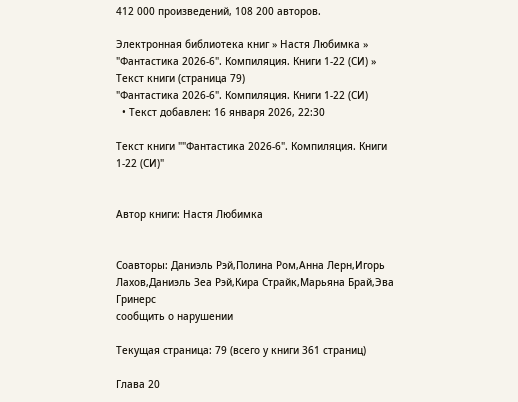412 000 произведений, 108 200 авторов.

Электронная библиотека книг » Настя Любимка » "Фантастика 2026-6". Компиляция. Книги 1-22 (СИ) » Текст книги (страница 79)
"Фантастика 2026-6". Компиляция. Книги 1-22 (СИ)
  • Текст добавлен: 16 января 2026, 22:30

Текст книги ""Фантастика 2026-6". Компиляция. Книги 1-22 (СИ)"


Автор книги: Настя Любимка


Соавторы: Даниэль Рэй,Полина Ром,Анна Лерн,Игорь Лахов,Даниэль Зеа Рэй,Кира Страйк,Марьяна Брай,Эва Гринерс
сообщить о нарушении

Текущая страница: 79 (всего у книги 361 страниц)

Глава 20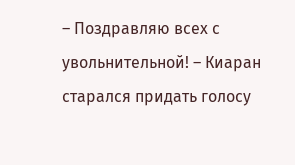– Поздравляю всех с увольнительной! – Киаран старался придать голосу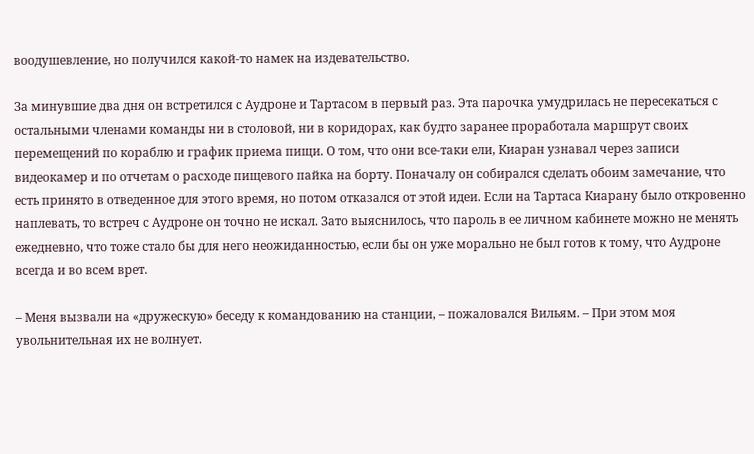воодушевление, но получился какой-то намек на издевательство.

За минувшие два дня он встретился с Аудроне и Тартасом в первый раз. Эта парочка умудрилась не пересекаться с остальными членами команды ни в столовой, ни в коридорах, как будто заранее проработала маршрут своих перемещений по кораблю и график приема пищи. О том, что они все-таки ели, Киаран узнавал через записи видеокамер и по отчетам о расходе пищевого пайка на борту. Поначалу он собирался сделать обоим замечание, что есть принято в отведенное для этого время, но потом отказался от этой идеи. Если на Тартаса Киарану было откровенно наплевать, то встреч с Аудроне он точно не искал. Зато выяснилось, что пароль в ее личном кабинете можно не менять ежедневно, что тоже стало бы для него неожиданностью, если бы он уже морально не был готов к тому, что Аудроне всегда и во всем врет.

– Меня вызвали на «дружескую» беседу к командованию на станции, – пожаловался Вильям. – При этом моя увольнительная их не волнует.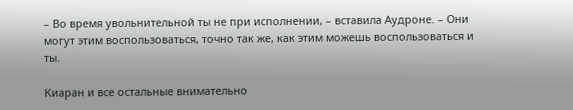– Во время увольнительной ты не при исполнении, – вставила Аудроне. – Они могут этим воспользоваться, точно так же, как этим можешь воспользоваться и ты.

Киаран и все остальные внимательно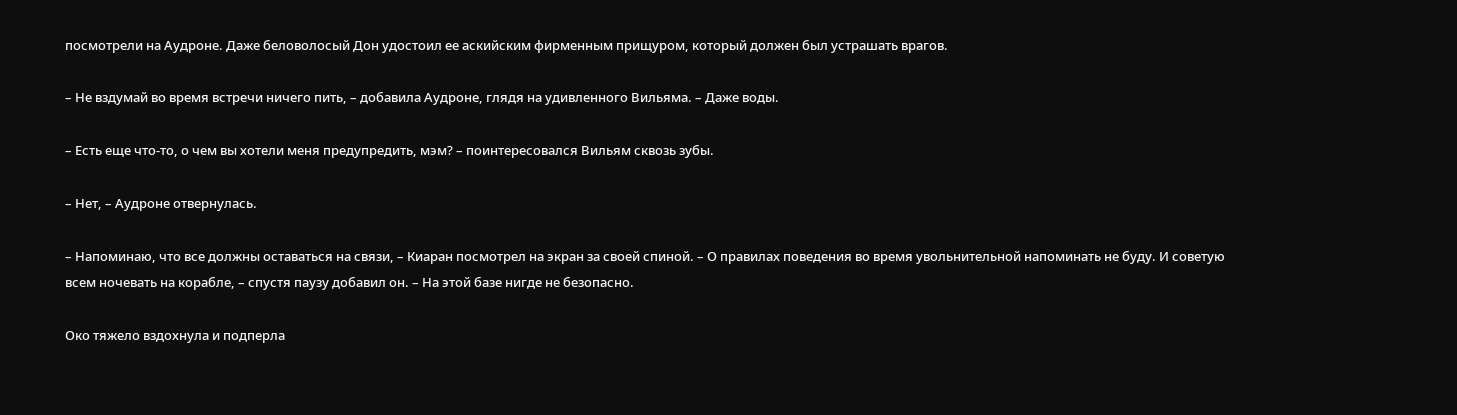посмотрели на Аудроне. Даже беловолосый Дон удостоил ее аскийским фирменным прищуром, который должен был устрашать врагов.

– Не вздумай во время встречи ничего пить, – добавила Аудроне, глядя на удивленного Вильяма. – Даже воды.

– Есть еще что-то, о чем вы хотели меня предупредить, мэм? – поинтересовался Вильям сквозь зубы.

– Нет, – Аудроне отвернулась.

– Напоминаю, что все должны оставаться на связи, – Киаран посмотрел на экран за своей спиной. – О правилах поведения во время увольнительной напоминать не буду. И советую всем ночевать на корабле, – спустя паузу добавил он. – На этой базе нигде не безопасно.

Око тяжело вздохнула и подперла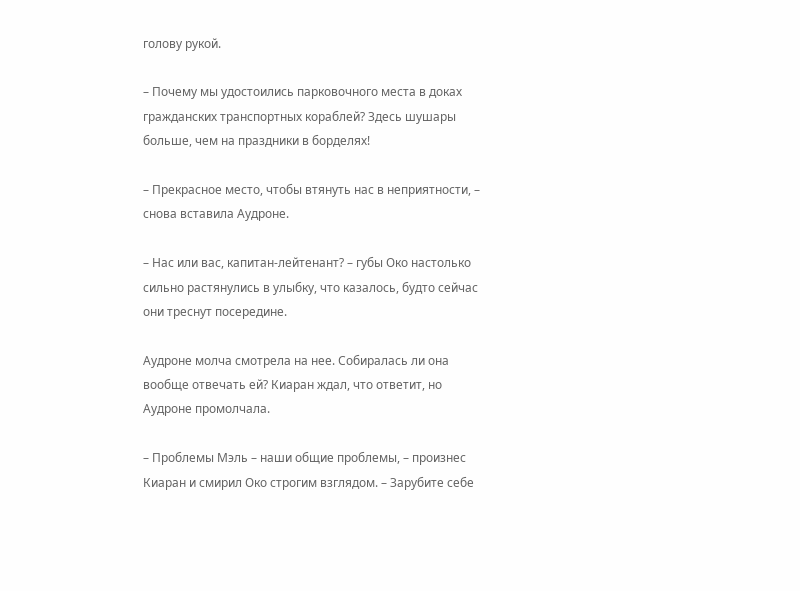голову рукой.

– Почему мы удостоились парковочного места в доках гражданских транспортных кораблей? Здесь шушары больше, чем на праздники в борделях!

– Прекрасное место, чтобы втянуть нас в неприятности, – снова вставила Аудроне.

– Нас или вас, капитан-лейтенант? – губы Око настолько сильно растянулись в улыбку, что казалось, будто сейчас они треснут посередине.

Аудроне молча смотрела на нее. Собиралась ли она вообще отвечать ей? Киаран ждал, что ответит, но Аудроне промолчала.

– Проблемы Мэль – наши общие проблемы, – произнес Киаран и смирил Око строгим взглядом. – Зарубите себе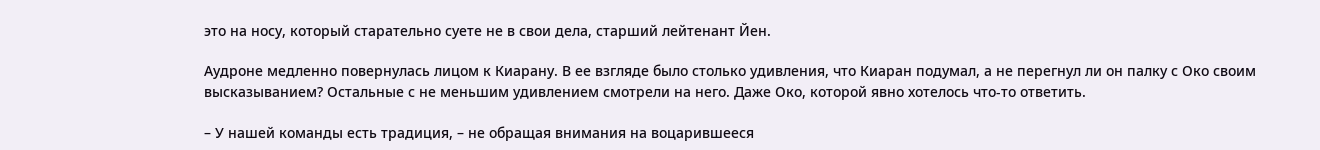это на носу, который старательно суете не в свои дела, старший лейтенант Йен.

Аудроне медленно повернулась лицом к Киарану. В ее взгляде было столько удивления, что Киаран подумал, а не перегнул ли он палку с Око своим высказыванием? Остальные с не меньшим удивлением смотрели на него. Даже Око, которой явно хотелось что-то ответить.

– У нашей команды есть традиция, – не обращая внимания на воцарившееся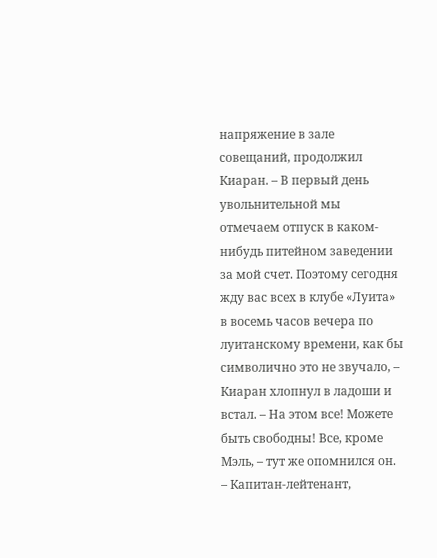напряжение в зале совещаний, продолжил Киаран. – В первый день увольнительной мы отмечаем отпуск в каком-нибудь питейном заведении за мой счет. Поэтому сегодня жду вас всех в клубе «Луита» в восемь часов вечера по луитанскому времени, как бы символично это не звучало, – Киаран хлопнул в ладоши и встал. – На этом все! Можете быть свободны! Все, кроме Мэль, – тут же опомнился он. – Капитан-лейтенант,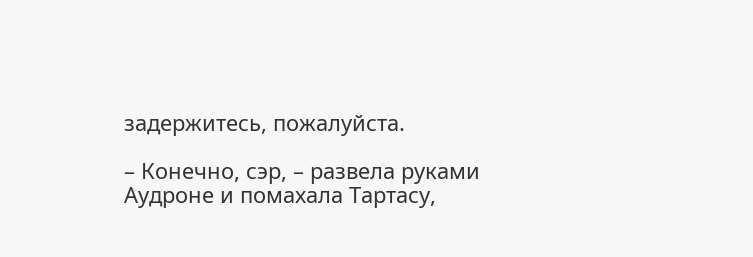задержитесь, пожалуйста.

– Конечно, сэр, – развела руками Аудроне и помахала Тартасу,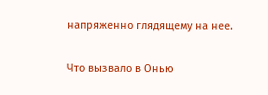напряженно глядящему на нее.

Что вызвало в Онью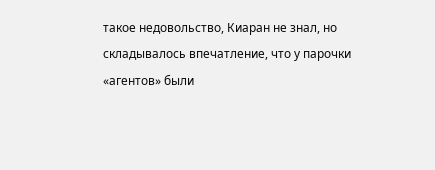такое недовольство, Киаран не знал, но складывалось впечатление, что у парочки «агентов» были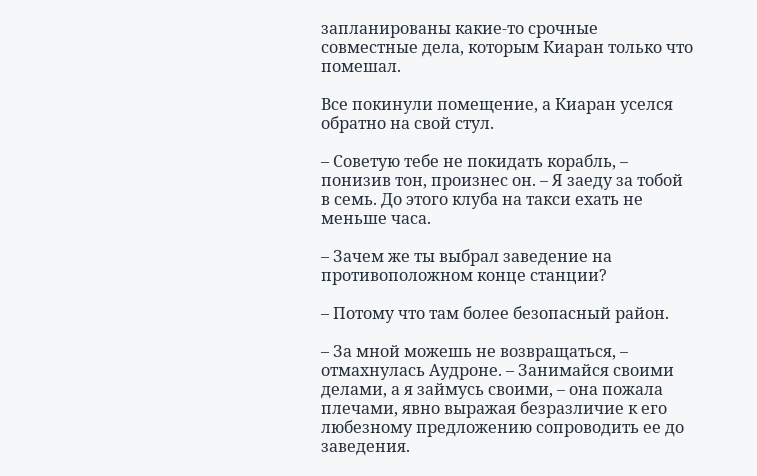запланированы какие-то срочные совместные дела, которым Киаран только что помешал.

Все покинули помещение, а Киаран уселся обратно на свой стул.

– Советую тебе не покидать корабль, – понизив тон, произнес он. – Я заеду за тобой в семь. До этого клуба на такси ехать не меньше часа.

– Зачем же ты выбрал заведение на противоположном конце станции?

– Потому что там более безопасный район.

– За мной можешь не возвращаться, – отмахнулась Аудроне. – Занимайся своими делами, а я займусь своими, – она пожала плечами, явно выражая безразличие к его любезному предложению сопроводить ее до заведения.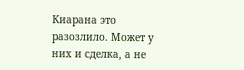Киарана это разозлило. Может у них и сделка, а не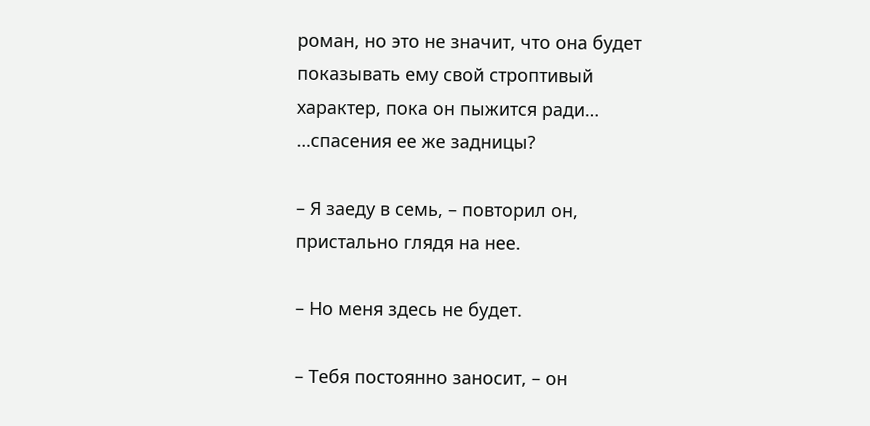роман, но это не значит, что она будет показывать ему свой строптивый характер, пока он пыжится ради… …спасения ее же задницы?

– Я заеду в семь, – повторил он, пристально глядя на нее.

– Но меня здесь не будет.

– Тебя постоянно заносит, – он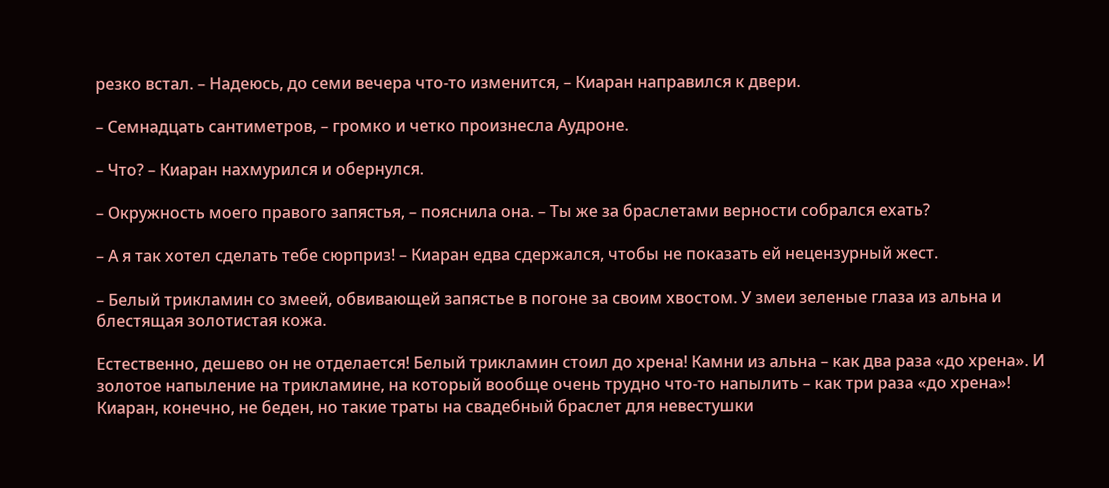резко встал. – Надеюсь, до семи вечера что-то изменится, – Киаран направился к двери.

– Семнадцать сантиметров, – громко и четко произнесла Аудроне.

– Что? – Киаран нахмурился и обернулся.

– Окружность моего правого запястья, – пояснила она. – Ты же за браслетами верности собрался ехать?

– А я так хотел сделать тебе сюрприз! – Киаран едва сдержался, чтобы не показать ей нецензурный жест.

– Белый трикламин со змеей, обвивающей запястье в погоне за своим хвостом. У змеи зеленые глаза из альна и блестящая золотистая кожа.

Естественно, дешево он не отделается! Белый трикламин стоил до хрена! Камни из альна – как два раза «до хрена». И золотое напыление на трикламине, на который вообще очень трудно что-то напылить – как три раза «до хрена»! Киаран, конечно, не беден, но такие траты на свадебный браслет для невестушки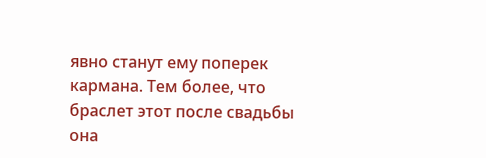явно станут ему поперек кармана. Тем более, что браслет этот после свадьбы она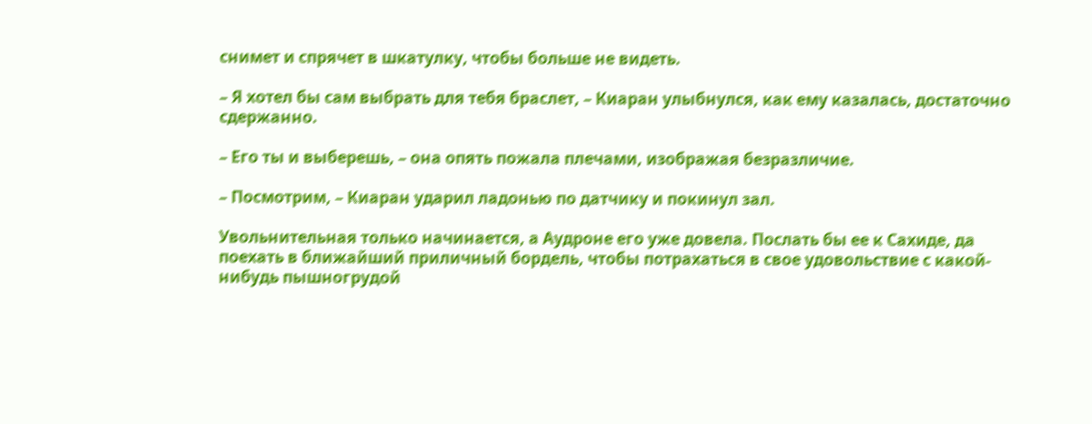снимет и спрячет в шкатулку, чтобы больше не видеть.

– Я хотел бы сам выбрать для тебя браслет, – Киаран улыбнулся, как ему казалась, достаточно сдержанно.

– Его ты и выберешь, – она опять пожала плечами, изображая безразличие.

– Посмотрим, – Киаран ударил ладонью по датчику и покинул зал.

Увольнительная только начинается, а Аудроне его уже довела. Послать бы ее к Сахиде, да поехать в ближайший приличный бордель, чтобы потрахаться в свое удовольствие с какой-нибудь пышногрудой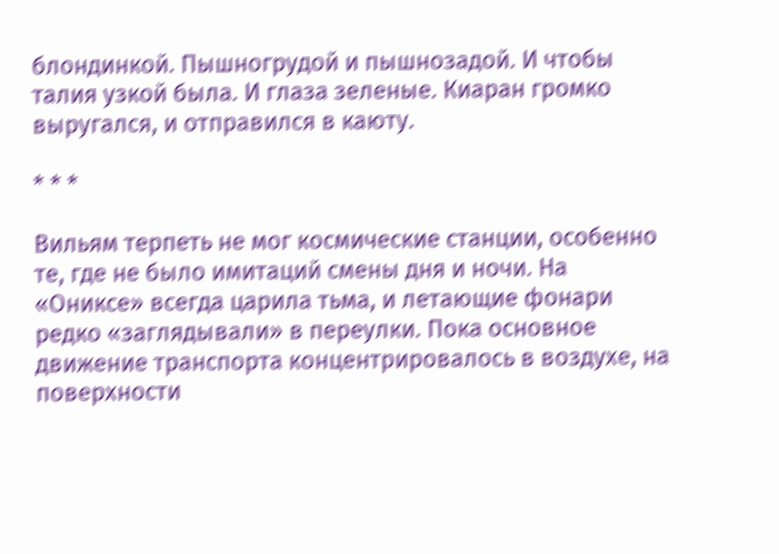блондинкой. Пышногрудой и пышнозадой. И чтобы талия узкой была. И глаза зеленые. Киаран громко выругался, и отправился в каюту.

* * *

Вильям терпеть не мог космические станции, особенно те, где не было имитаций смены дня и ночи. На «Ониксе» всегда царила тьма, и летающие фонари редко «заглядывали» в переулки. Пока основное движение транспорта концентрировалось в воздухе, на поверхности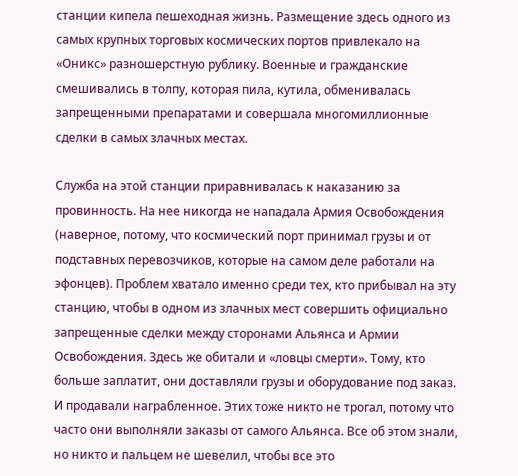станции кипела пешеходная жизнь. Размещение здесь одного из самых крупных торговых космических портов привлекало на «Оникс» разношерстную рублику. Военные и гражданские смешивались в толпу, которая пила, кутила, обменивалась запрещенными препаратами и совершала многомиллионные сделки в самых злачных местах.

Служба на этой станции приравнивалась к наказанию за провинность. На нее никогда не нападала Армия Освобождения (наверное, потому, что космический порт принимал грузы и от подставных перевозчиков, которые на самом деле работали на эфонцев). Проблем хватало именно среди тех, кто прибывал на эту станцию, чтобы в одном из злачных мест совершить официально запрещенные сделки между сторонами Альянса и Армии Освобождения. Здесь же обитали и «ловцы смерти». Тому, кто больше заплатит, они доставляли грузы и оборудование под заказ. И продавали награбленное. Этих тоже никто не трогал, потому что часто они выполняли заказы от самого Альянса. Все об этом знали, но никто и пальцем не шевелил, чтобы все это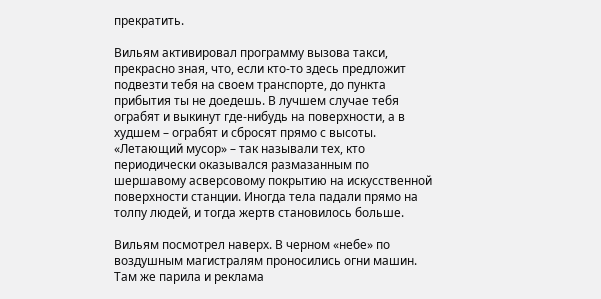прекратить.

Вильям активировал программу вызова такси, прекрасно зная, что, если кто-то здесь предложит подвезти тебя на своем транспорте, до пункта прибытия ты не доедешь. В лучшем случае тебя ограбят и выкинут где-нибудь на поверхности, а в худшем – ограбят и сбросят прямо с высоты. «Летающий мусор» – так называли тех, кто периодически оказывался размазанным по шершавому асверсовому покрытию на искусственной поверхности станции. Иногда тела падали прямо на толпу людей, и тогда жертв становилось больше.

Вильям посмотрел наверх. В черном «небе» по воздушным магистралям проносились огни машин. Там же парила и реклама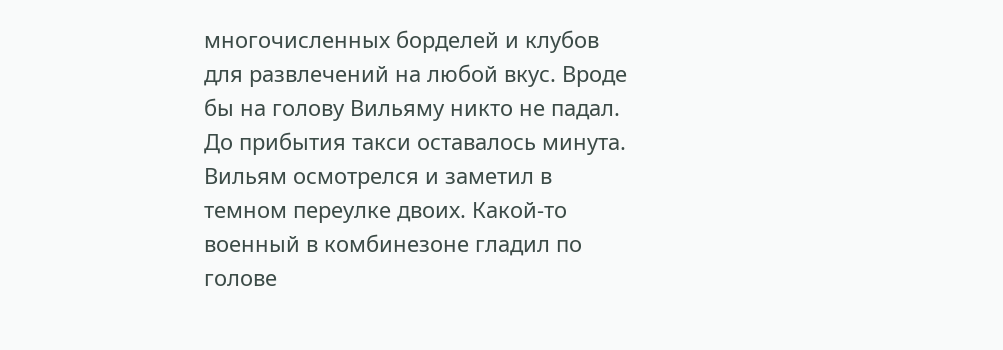многочисленных борделей и клубов для развлечений на любой вкус. Вроде бы на голову Вильяму никто не падал. До прибытия такси оставалось минута. Вильям осмотрелся и заметил в темном переулке двоих. Какой-то военный в комбинезоне гладил по голове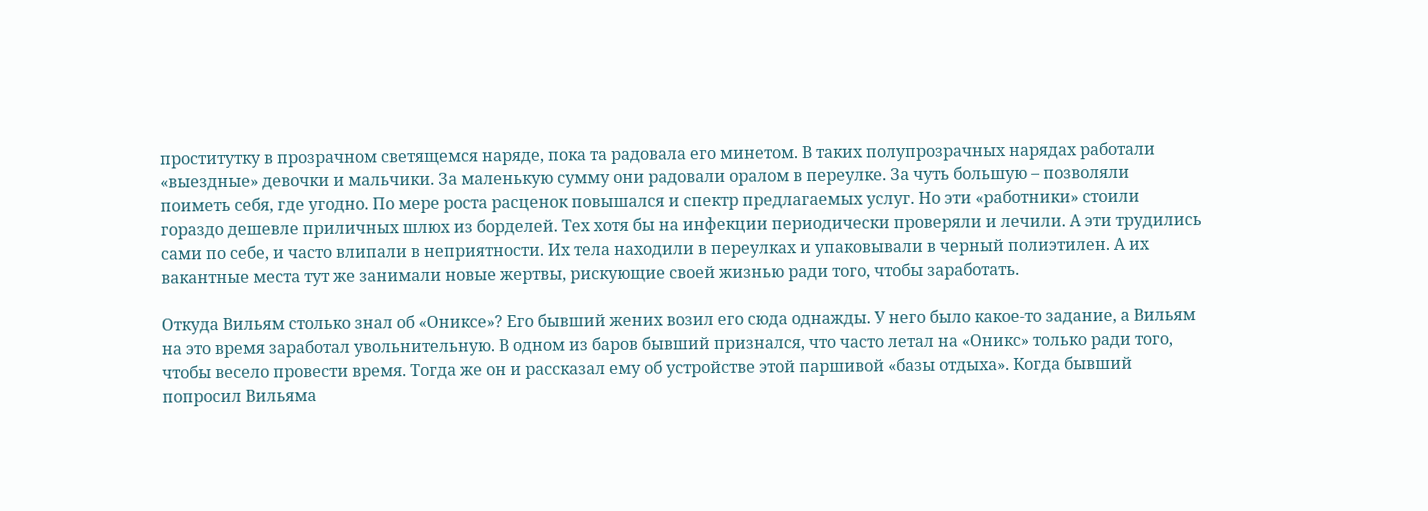проститутку в прозрачном светящемся наряде, пока та радовала его минетом. В таких полупрозрачных нарядах работали «выездные» девочки и мальчики. За маленькую сумму они радовали оралом в переулке. За чуть большую – позволяли поиметь себя, где угодно. По мере роста расценок повышался и спектр предлагаемых услуг. Но эти «работники» стоили гораздо дешевле приличных шлюх из борделей. Тех хотя бы на инфекции периодически проверяли и лечили. А эти трудились сами по себе, и часто влипали в неприятности. Их тела находили в переулках и упаковывали в черный полиэтилен. А их вакантные места тут же занимали новые жертвы, рискующие своей жизнью ради того, чтобы заработать.

Откуда Вильям столько знал об «Ониксе»? Его бывший жених возил его сюда однажды. У него было какое-то задание, а Вильям на это время заработал увольнительную. В одном из баров бывший признался, что часто летал на «Оникс» только ради того, чтобы весело провести время. Тогда же он и рассказал ему об устройстве этой паршивой «базы отдыха». Когда бывший попросил Вильяма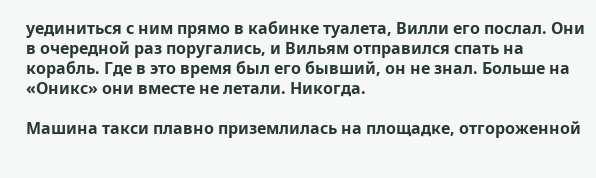уединиться с ним прямо в кабинке туалета, Вилли его послал. Они в очередной раз поругались, и Вильям отправился спать на корабль. Где в это время был его бывший, он не знал. Больше на «Оникс» они вместе не летали. Никогда.

Машина такси плавно приземлилась на площадке, отгороженной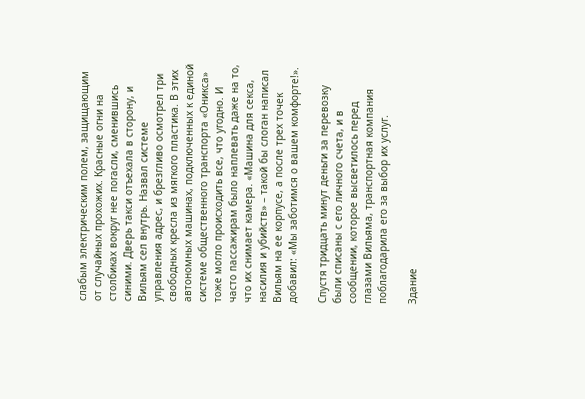слабым электрическим полем, защищающим от случайных прохожих. Красные огни на столбиках вокруг нее погасли, сменившись синими. Дверь такси отъехала в сторону, и Вильям сел внутрь. Назвал системе управления адрес, и брезгливо осмотрел три свободных кресла из мягкого пластика. В этих автономных машинах, подключенных к единой системе общественного транспорта «Оникса» тоже могло происходить все, что угодно. И часто пассажирам было наплевать даже на то, что их снимает камера. «Машина для секса, насилия и убийств» – такой бы слоган написал Вильям на ее корпусе, а после трех точек добавил: «Мы заботимся о вашем комфорте!».

Спустя тридцать минут деньги за перевозку были списаны с его личного счета, и в сообщении, которое высветилось перед глазами Вильяма, транспортная компания поблагодарила его за выбор их услуг.

Здание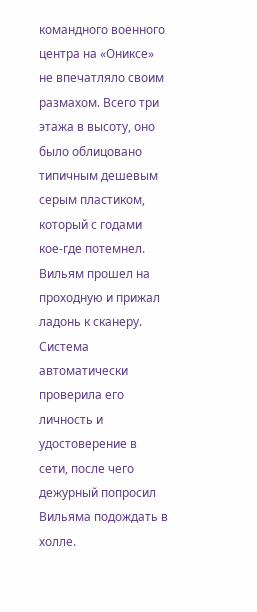командного военного центра на «Ониксе» не впечатляло своим размахом. Всего три этажа в высоту, оно было облицовано типичным дешевым серым пластиком, который с годами кое-где потемнел. Вильям прошел на проходную и прижал ладонь к сканеру. Система автоматически проверила его личность и удостоверение в сети, после чего дежурный попросил Вильяма подождать в холле.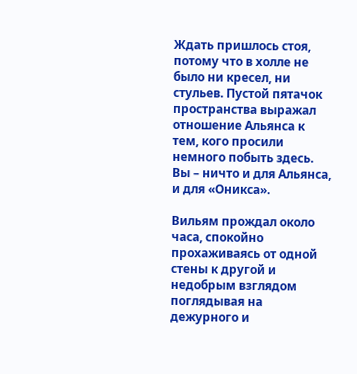Ждать пришлось стоя, потому что в холле не было ни кресел, ни стульев. Пустой пятачок пространства выражал отношение Альянса к тем, кого просили немного побыть здесь. Вы – ничто и для Альянса, и для «Оникса».

Вильям прождал около часа, спокойно прохаживаясь от одной стены к другой и недобрым взглядом поглядывая на дежурного и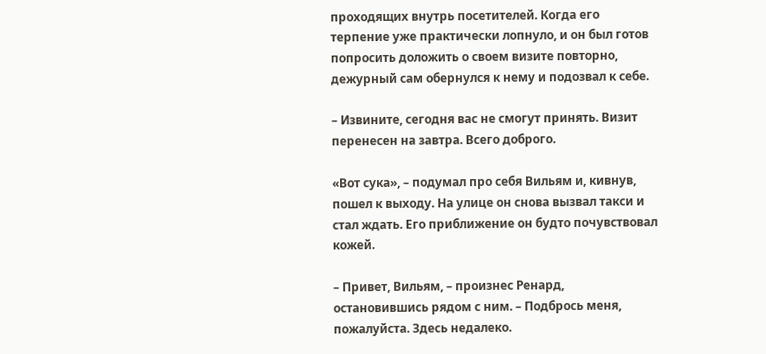проходящих внутрь посетителей. Когда его терпение уже практически лопнуло, и он был готов попросить доложить о своем визите повторно, дежурный сам обернулся к нему и подозвал к себе.

– Извините, сегодня вас не смогут принять. Визит перенесен на завтра. Всего доброго.

«Вот сука», – подумал про себя Вильям и, кивнув, пошел к выходу. На улице он снова вызвал такси и стал ждать. Его приближение он будто почувствовал кожей.

– Привет, Вильям, – произнес Ренард, остановившись рядом с ним. – Подбрось меня, пожалуйста. Здесь недалеко.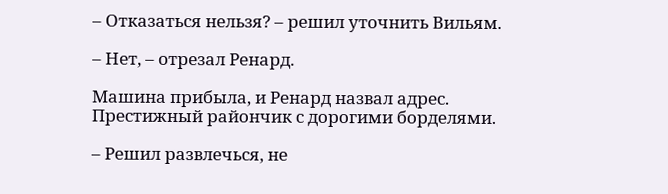– Отказаться нельзя? – решил уточнить Вильям.

– Нет, – отрезал Ренард.

Машина прибыла, и Ренард назвал адрес. Престижный райончик с дорогими борделями.

– Решил развлечься, не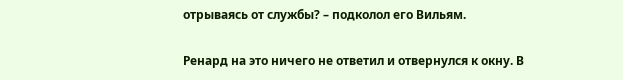отрываясь от службы? – подколол его Вильям.

Ренард на это ничего не ответил и отвернулся к окну. В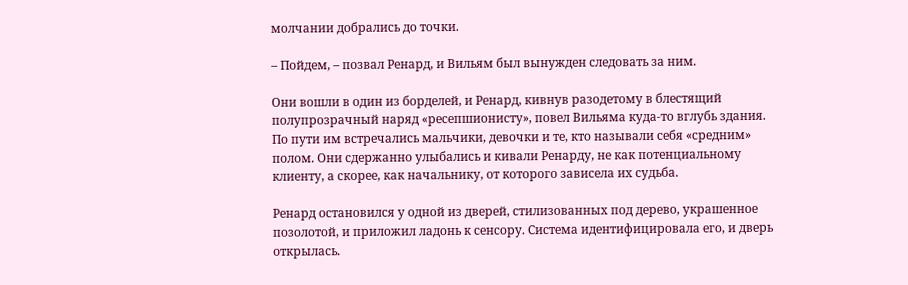молчании добрались до точки.

– Пойдем, – позвал Ренард, и Вильям был вынужден следовать за ним.

Они вошли в один из борделей, и Ренард, кивнув разодетому в блестящий полупрозрачный наряд «ресепшионисту», повел Вильяма куда-то вглубь здания. По пути им встречались мальчики, девочки и те, кто называли себя «средним» полом. Они сдержанно улыбались и кивали Ренарду, не как потенциальному клиенту, а скорее, как начальнику, от которого зависела их судьба.

Ренард остановился у одной из дверей, стилизованных под дерево, украшенное позолотой, и приложил ладонь к сенсору. Система идентифицировала его, и дверь открылась.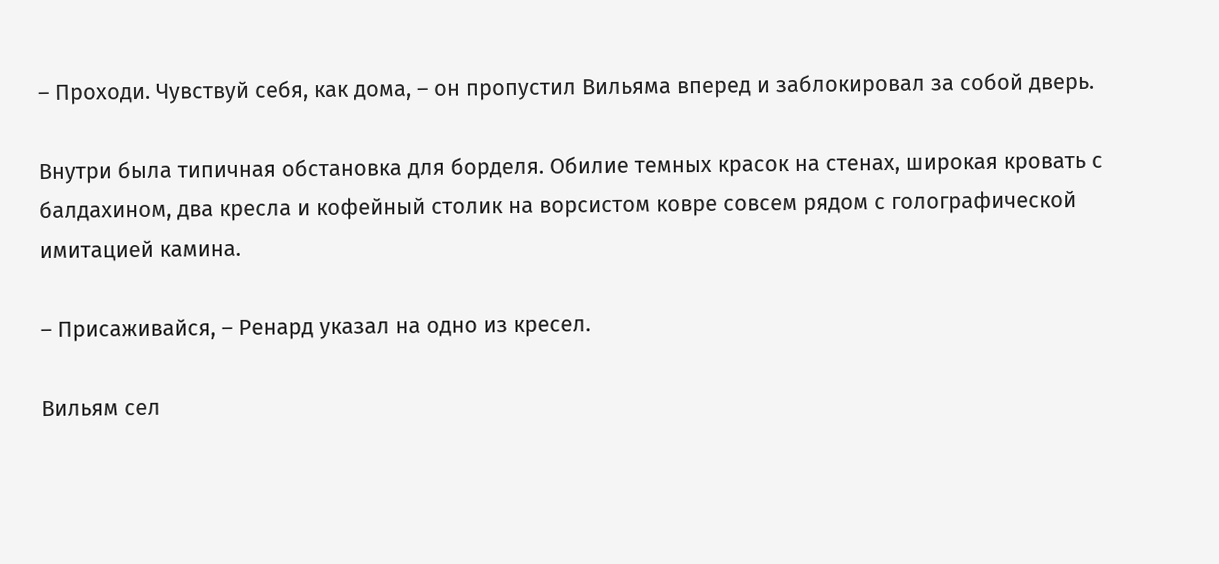– Проходи. Чувствуй себя, как дома, – он пропустил Вильяма вперед и заблокировал за собой дверь.

Внутри была типичная обстановка для борделя. Обилие темных красок на стенах, широкая кровать с балдахином, два кресла и кофейный столик на ворсистом ковре совсем рядом с голографической имитацией камина.

– Присаживайся, – Ренард указал на одно из кресел.

Вильям сел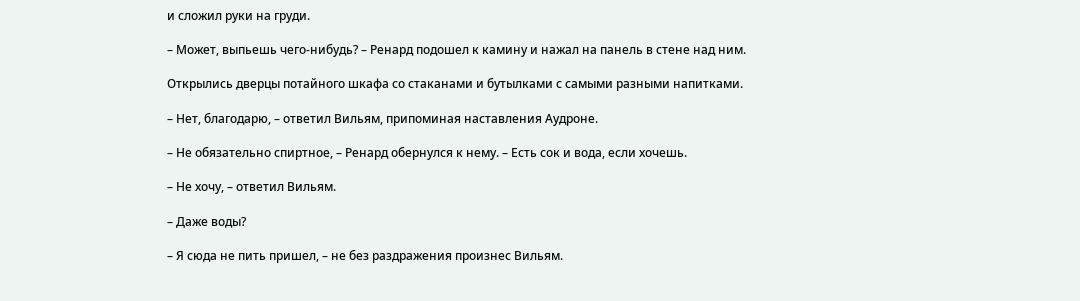и сложил руки на груди.

– Может, выпьешь чего-нибудь? – Ренард подошел к камину и нажал на панель в стене над ним.

Открылись дверцы потайного шкафа со стаканами и бутылками с самыми разными напитками.

– Нет, благодарю, – ответил Вильям, припоминая наставления Аудроне.

– Не обязательно спиртное, – Ренард обернулся к нему. – Есть сок и вода, если хочешь.

– Не хочу, – ответил Вильям.

– Даже воды?

– Я сюда не пить пришел, – не без раздражения произнес Вильям.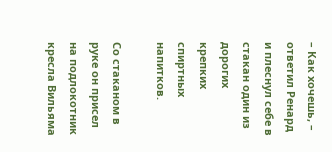– Как хочешь, – ответил Ренард и плеснул себе в стакан один из дорогих крепких спиртных напитков.

Со стаканом в руке он присел на подлокотник кресла Вильяма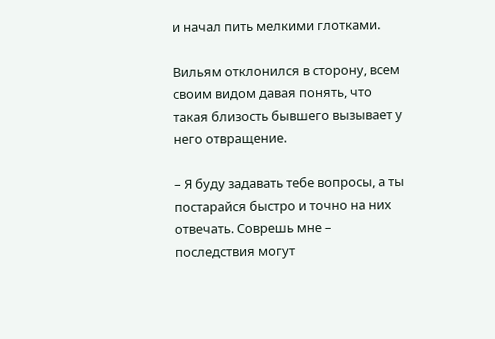и начал пить мелкими глотками.

Вильям отклонился в сторону, всем своим видом давая понять, что такая близость бывшего вызывает у него отвращение.

– Я буду задавать тебе вопросы, а ты постарайся быстро и точно на них отвечать. Соврешь мне – последствия могут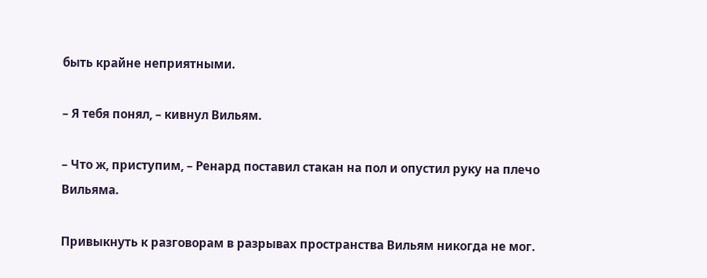быть крайне неприятными.

– Я тебя понял, – кивнул Вильям.

– Что ж, приступим, – Ренард поставил стакан на пол и опустил руку на плечо Вильяма.

Привыкнуть к разговорам в разрывах пространства Вильям никогда не мог.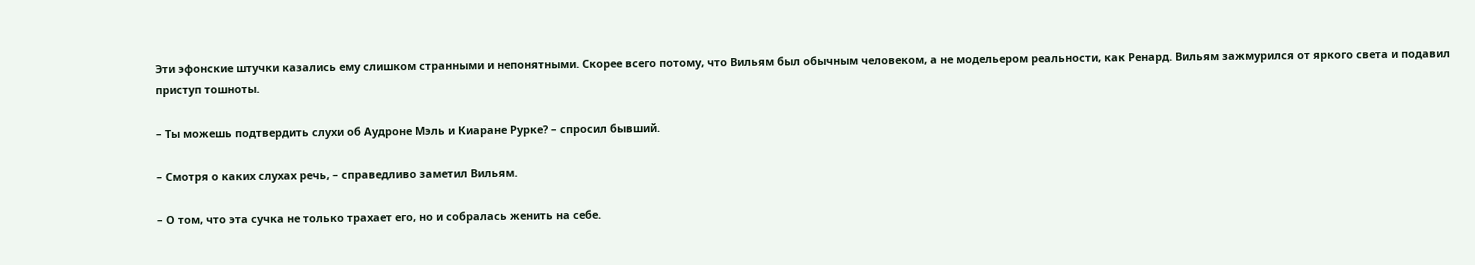Эти эфонские штучки казались ему слишком странными и непонятными. Скорее всего потому, что Вильям был обычным человеком, а не модельером реальности, как Ренард. Вильям зажмурился от яркого света и подавил приступ тошноты.

– Ты можешь подтвердить слухи об Аудроне Мэль и Киаране Рурке? – спросил бывший.

– Смотря о каких слухах речь, – справедливо заметил Вильям.

– О том, что эта сучка не только трахает его, но и собралась женить на себе.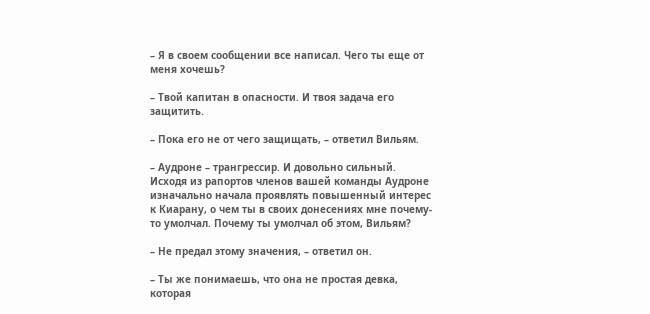– Я в своем сообщении все написал. Чего ты еще от меня хочешь?

– Твой капитан в опасности. И твоя задача его защитить.

– Пока его не от чего защищать, – ответил Вильям.

– Аудроне – трангрессир. И довольно сильный. Исходя из рапортов членов вашей команды Аудроне изначально начала проявлять повышенный интерес к Киарану, о чем ты в своих донесениях мне почему-то умолчал. Почему ты умолчал об этом, Вильям?

– Не предал этому значения, – ответил он.

– Ты же понимаешь, что она не простая девка, которая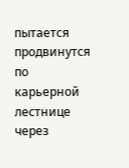пытается продвинутся по карьерной лестнице через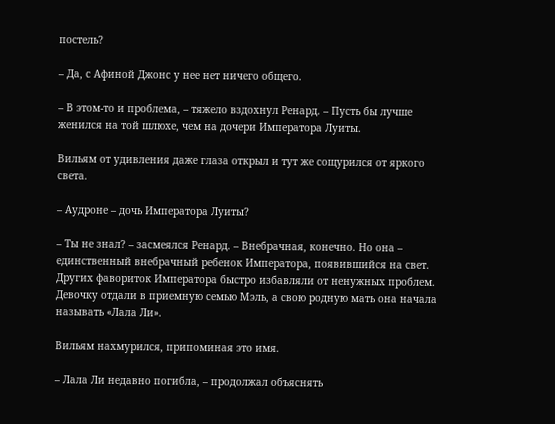постель?

– Да, с Афиной Джонс у нее нет ничего общего.

– В этом-то и проблема, – тяжело вздохнул Ренард. – Пусть бы лучше женился на той шлюхе, чем на дочери Императора Луиты.

Вильям от удивления даже глаза открыл и тут же сощурился от яркого света.

– Аудроне – дочь Императора Луиты?

– Ты не знал? – засмеялся Ренард. – Внебрачная, конечно. Но она – единственный внебрачный ребенок Императора, появившийся на свет. Других фавориток Императора быстро избавляли от ненужных проблем. Девочку отдали в приемную семью Мэль, а свою родную мать она начала называть «Лала Ли».

Вильям нахмурился, припоминая это имя.

– Лала Ли недавно погибла, – продолжал объяснять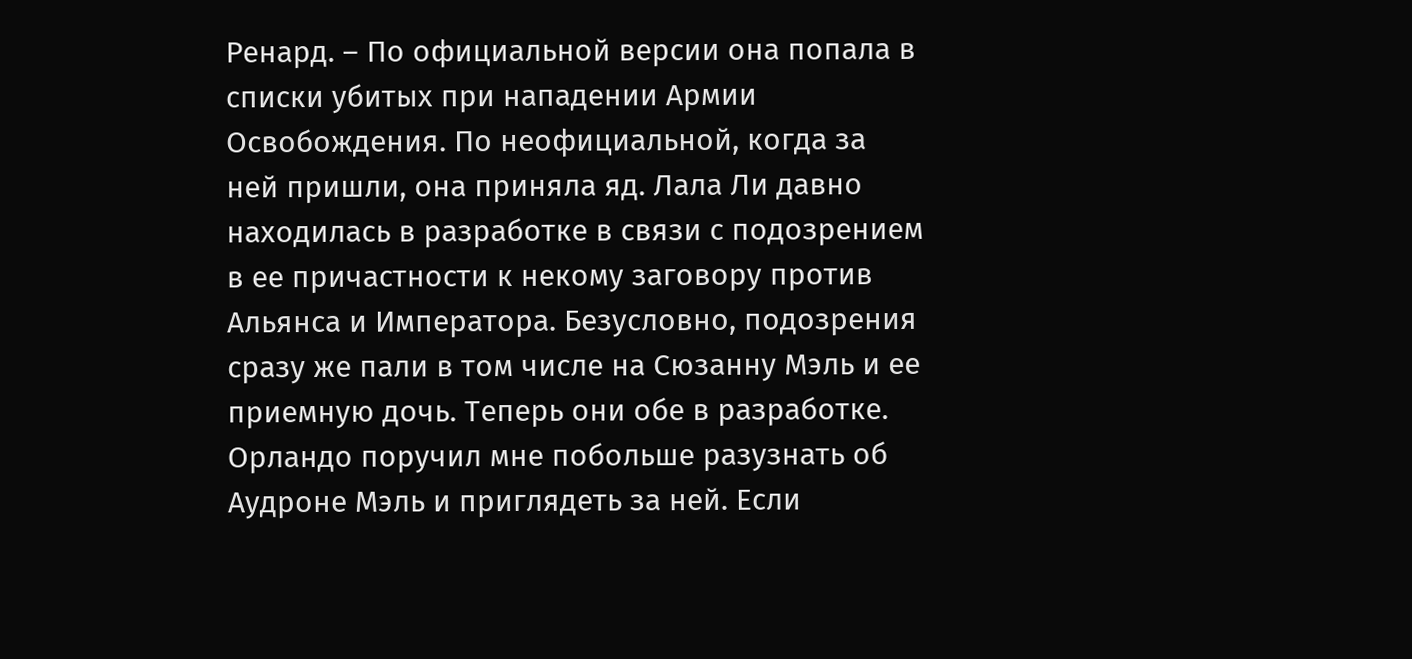Ренард. – По официальной версии она попала в списки убитых при нападении Армии Освобождения. По неофициальной, когда за ней пришли, она приняла яд. Лала Ли давно находилась в разработке в связи с подозрением в ее причастности к некому заговору против Альянса и Императора. Безусловно, подозрения сразу же пали в том числе на Сюзанну Мэль и ее приемную дочь. Теперь они обе в разработке. Орландо поручил мне побольше разузнать об Аудроне Мэль и приглядеть за ней. Если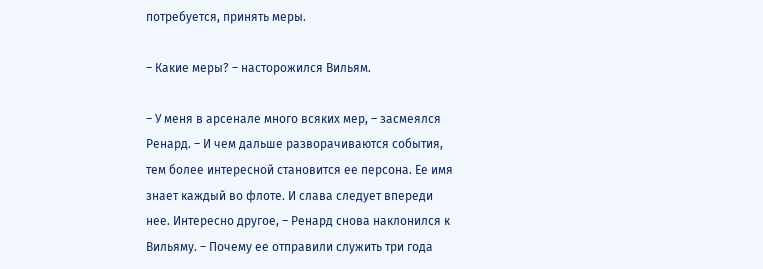потребуется, принять меры.

– Какие меры? – насторожился Вильям.

– У меня в арсенале много всяких мер, – засмеялся Ренард. – И чем дальше разворачиваются события, тем более интересной становится ее персона. Ее имя знает каждый во флоте. И слава следует впереди нее. Интересно другое, – Ренард снова наклонился к Вильяму. – Почему ее отправили служить три года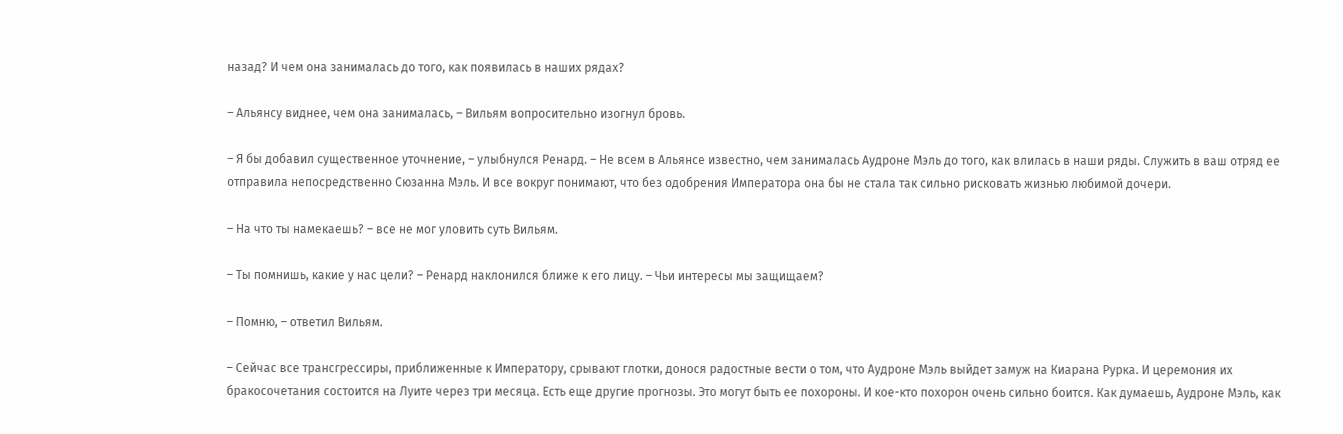назад? И чем она занималась до того, как появилась в наших рядах?

– Альянсу виднее, чем она занималась, – Вильям вопросительно изогнул бровь.

– Я бы добавил существенное уточнение, – улыбнулся Ренард. – Не всем в Альянсе известно, чем занималась Аудроне Мэль до того, как влилась в наши ряды. Служить в ваш отряд ее отправила непосредственно Сюзанна Мэль. И все вокруг понимают, что без одобрения Императора она бы не стала так сильно рисковать жизнью любимой дочери.

– На что ты намекаешь? – все не мог уловить суть Вильям.

– Ты помнишь, какие у нас цели? – Ренард наклонился ближе к его лицу. – Чьи интересы мы защищаем?

– Помню, – ответил Вильям.

– Сейчас все трансгрессиры, приближенные к Императору, срывают глотки, донося радостные вести о том, что Аудроне Мэль выйдет замуж на Киарана Рурка. И церемония их бракосочетания состоится на Луите через три месяца. Есть еще другие прогнозы. Это могут быть ее похороны. И кое-кто похорон очень сильно боится. Как думаешь, Аудроне Мэль, как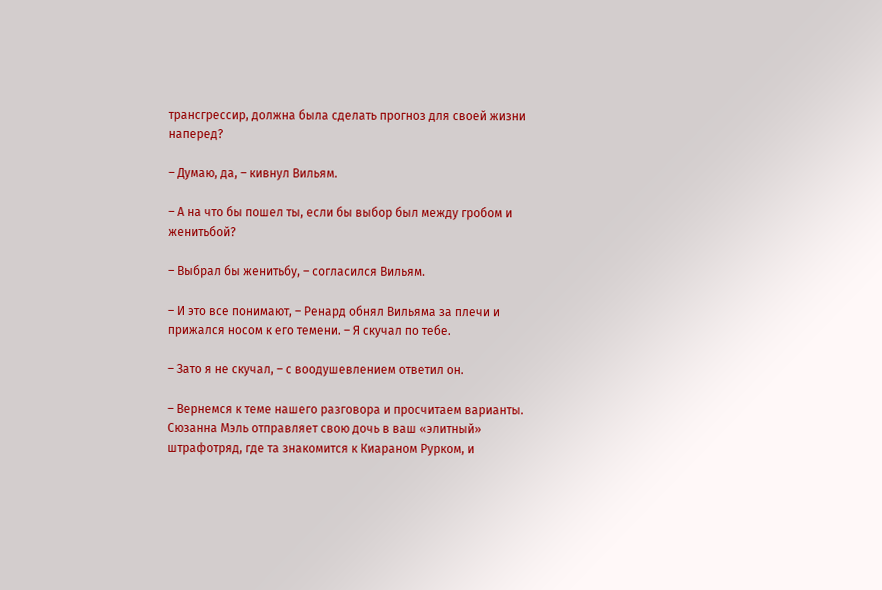трансгрессир, должна была сделать прогноз для своей жизни наперед?

– Думаю, да, – кивнул Вильям.

– А на что бы пошел ты, если бы выбор был между гробом и женитьбой?

– Выбрал бы женитьбу, – согласился Вильям.

– И это все понимают, – Ренард обнял Вильяма за плечи и прижался носом к его темени. – Я скучал по тебе.

– Зато я не скучал, – с воодушевлением ответил он.

– Вернемся к теме нашего разговора и просчитаем варианты. Сюзанна Мэль отправляет свою дочь в ваш «элитный» штрафотряд, где та знакомится к Киараном Рурком, и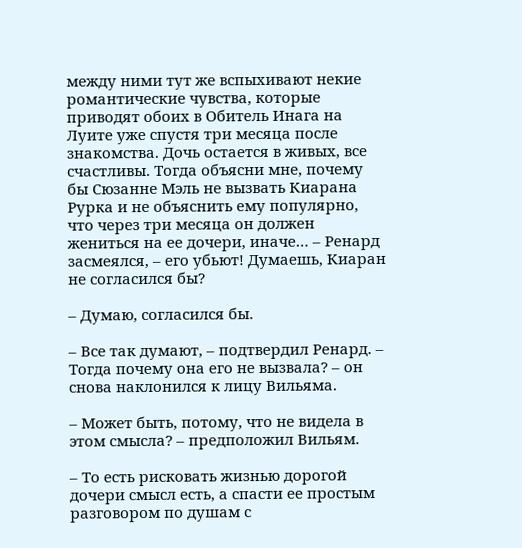между ними тут же вспыхивают некие романтические чувства, которые приводят обоих в Обитель Инага на Луите уже спустя три месяца после знакомства. Дочь остается в живых, все счастливы. Тогда объясни мне, почему бы Сюзанне Мэль не вызвать Киарана Рурка и не объяснить ему популярно, что через три месяца он должен жениться на ее дочери, иначе… – Ренард засмеялся, – его убьют! Думаешь, Киаран не согласился бы?

– Думаю, согласился бы.

– Все так думают, – подтвердил Ренард. – Тогда почему она его не вызвала? – он снова наклонился к лицу Вильяма.

– Может быть, потому, что не видела в этом смысла? – предположил Вильям.

– То есть рисковать жизнью дорогой дочери смысл есть, а спасти ее простым разговором по душам с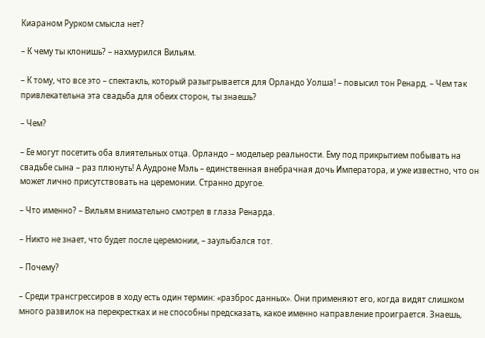Киараном Рурком смысла нет?

– К чему ты клонишь? – нахмурился Вильям.

– К тому, что все это – спектакль, который разыгрывается для Орландо Уолша! – повысил тон Ренард. – Чем так привлекательна эта свадьба для обеих сторон, ты знаешь?

– Чем?

– Ее могут посетить оба влиятельных отца. Орландо – модельер реальности. Ему под прикрытием побывать на свадьбе сына – раз плюнуть! А Аудроне Мэль – единственная внебрачная дочь Императора, и уже известно, что он может лично присутствовать на церемонии. Странно другое.

– Что именно? – Вильям внимательно смотрел в глаза Ренарда.

– Никто не знает, что будет после церемонии, – заулыбался тот.

– Почему?

– Среди трансгрессиров в ходу есть один термин: «разброс данных». Они применяют его, когда видят слишком много развилок на перекрестках и не способны предсказать, какое именно направление проиграется. Знаешь,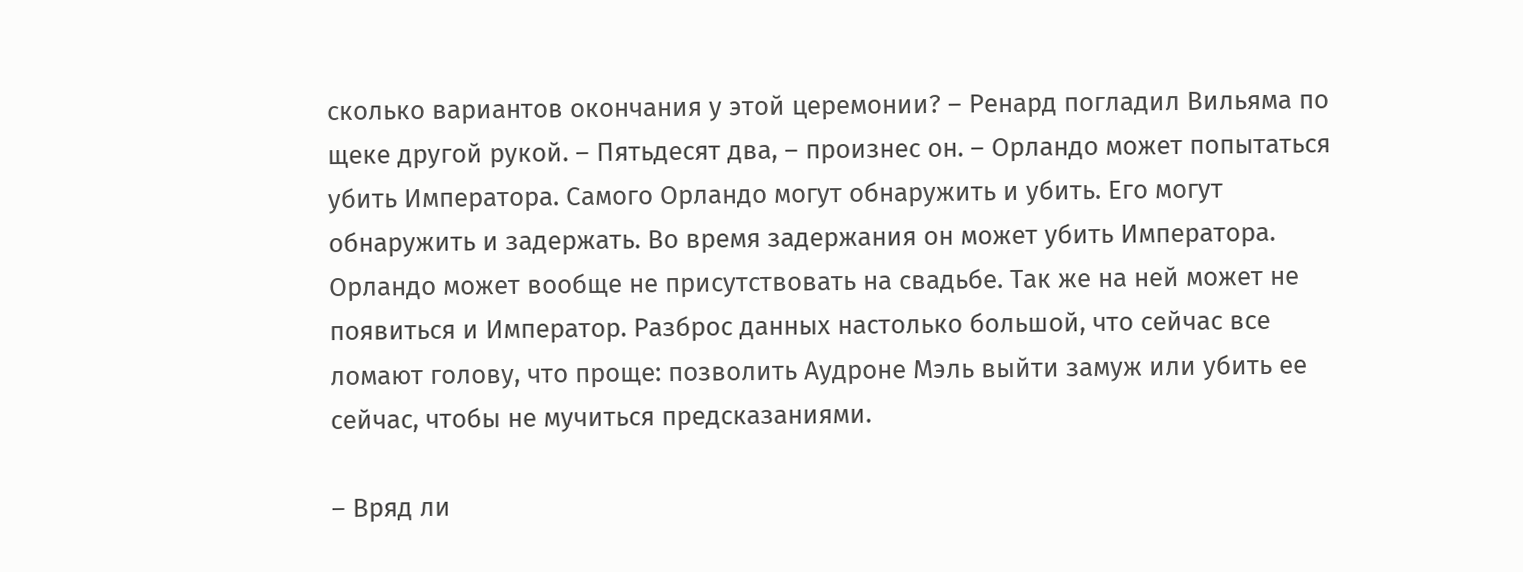сколько вариантов окончания у этой церемонии? – Ренард погладил Вильяма по щеке другой рукой. – Пятьдесят два, – произнес он. – Орландо может попытаться убить Императора. Самого Орландо могут обнаружить и убить. Его могут обнаружить и задержать. Во время задержания он может убить Императора. Орландо может вообще не присутствовать на свадьбе. Так же на ней может не появиться и Император. Разброс данных настолько большой, что сейчас все ломают голову, что проще: позволить Аудроне Мэль выйти замуж или убить ее сейчас, чтобы не мучиться предсказаниями.

– Вряд ли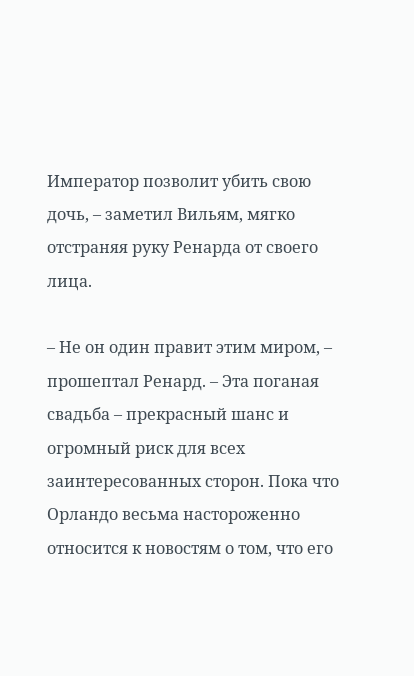Император позволит убить свою дочь, – заметил Вильям, мягко отстраняя руку Ренарда от своего лица.

– Не он один правит этим миром, – прошептал Ренард. – Эта поганая свадьба – прекрасный шанс и огромный риск для всех заинтересованных сторон. Пока что Орландо весьма настороженно относится к новостям о том, что его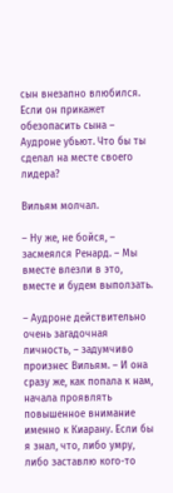сын внезапно влюбился. Если он прикажет обезопасить сына – Аудроне убьют. Что бы ты сделал на месте своего лидера?

Вильям молчал.

– Ну же, не бойся, – засмеялся Ренард. – Мы вместе влезли в это, вместе и будем выползать.

– Аудроне действительно очень загадочная личность, – задумчиво произнес Вильям. – И она сразу же, как попала к нам, начала проявлять повышенное внимание именно к Киарану. Если бы я знал, что, либо умру, либо заставлю кого-то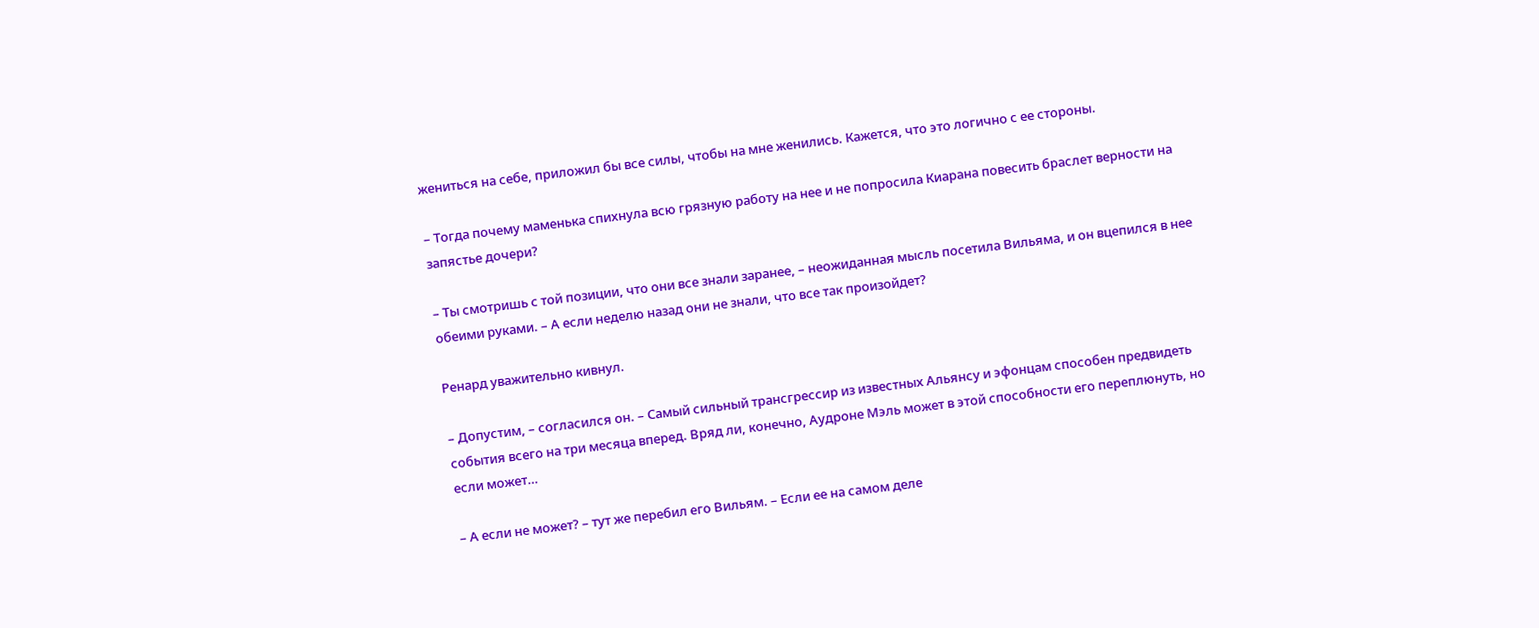жениться на себе, приложил бы все силы, чтобы на мне женились. Кажется, что это логично с ее стороны.

– Тогда почему маменька спихнула всю грязную работу на нее и не попросила Киарана повесить браслет верности на запястье дочери?

– Ты смотришь с той позиции, что они все знали заранее, – неожиданная мысль посетила Вильяма, и он вцепился в нее обеими руками. – А если неделю назад они не знали, что все так произойдет?

Ренард уважительно кивнул.

– Допустим, – согласился он. – Самый сильный трансгрессир из известных Альянсу и эфонцам способен предвидеть события всего на три месяца вперед. Вряд ли, конечно, Аудроне Мэль может в этой способности его переплюнуть, но если может…

– А если не может? – тут же перебил его Вильям. – Если ее на самом деле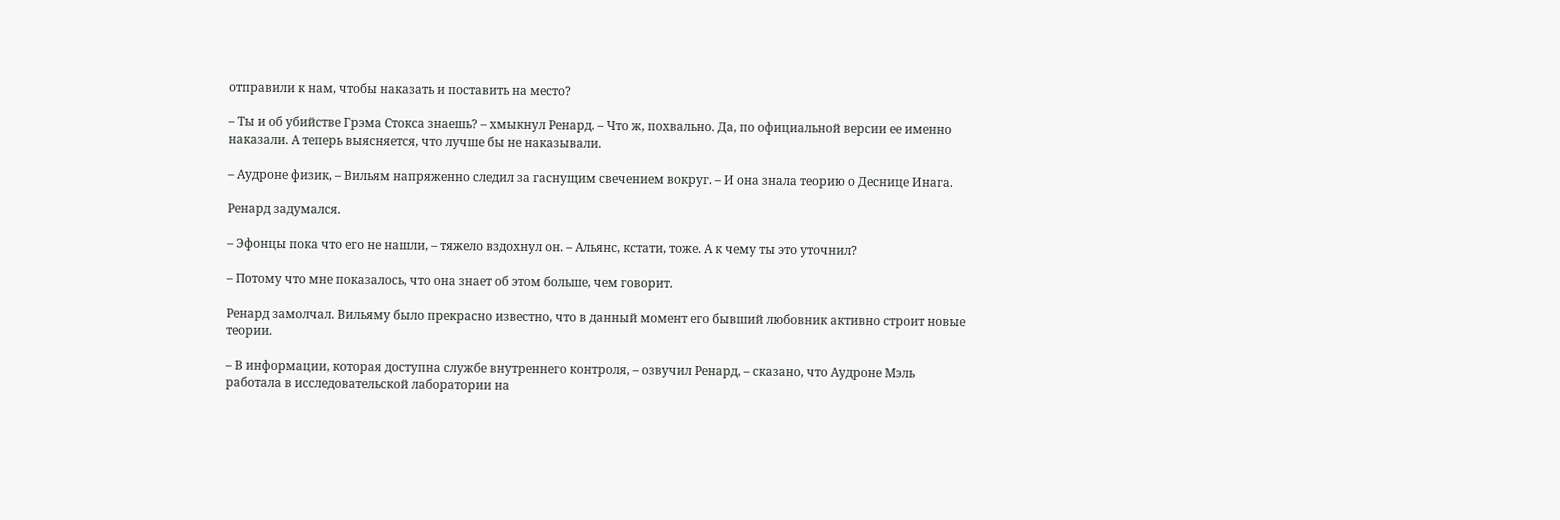отправили к нам, чтобы наказать и поставить на место?

– Ты и об убийстве Грэма Стокса знаешь? – хмыкнул Ренард. – Что ж, похвально. Да, по официальной версии ее именно наказали. А теперь выясняется, что лучше бы не наказывали.

– Аудроне физик, – Вильям напряженно следил за гаснущим свечением вокруг. – И она знала теорию о Деснице Инага.

Ренард задумался.

– Эфонцы пока что его не нашли, – тяжело вздохнул он. – Альянс, кстати, тоже. А к чему ты это уточнил?

– Потому что мне показалось, что она знает об этом больше, чем говорит.

Ренард замолчал. Вильяму было прекрасно известно, что в данный момент его бывший любовник активно строит новые теории.

– В информации, которая доступна службе внутреннего контроля, – озвучил Ренард, – сказано, что Аудроне Мэль работала в исследовательской лаборатории на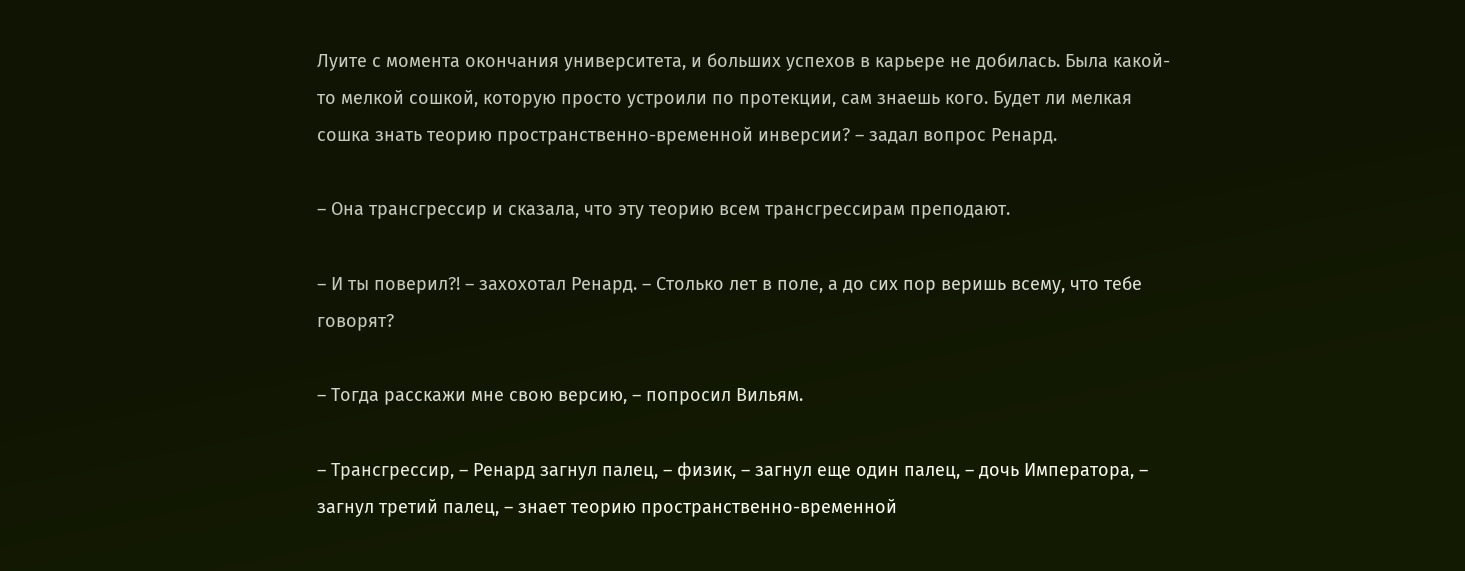Луите с момента окончания университета, и больших успехов в карьере не добилась. Была какой-то мелкой сошкой, которую просто устроили по протекции, сам знаешь кого. Будет ли мелкая сошка знать теорию пространственно-временной инверсии? – задал вопрос Ренард.

– Она трансгрессир и сказала, что эту теорию всем трансгрессирам преподают.

– И ты поверил?! – захохотал Ренард. – Столько лет в поле, а до сих пор веришь всему, что тебе говорят?

– Тогда расскажи мне свою версию, – попросил Вильям.

– Трансгрессир, – Ренард загнул палец, – физик, – загнул еще один палец, – дочь Императора, – загнул третий палец, – знает теорию пространственно-временной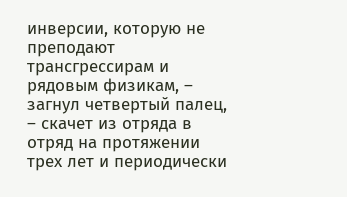инверсии, которую не преподают трансгрессирам и рядовым физикам, – загнул четвертый палец, – скачет из отряда в отряд на протяжении трех лет и периодически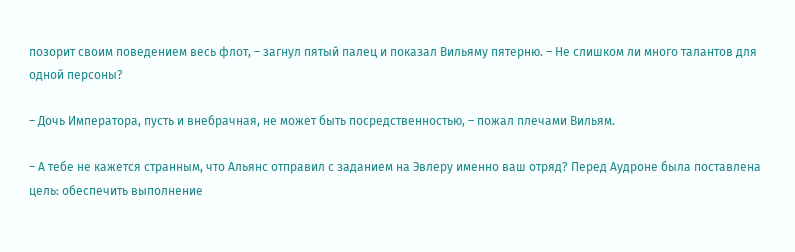позорит своим поведением весь флот, – загнул пятый палец и показал Вильяму пятерню. – Не слишком ли много талантов для одной персоны?

– Дочь Императора, пусть и внебрачная, не может быть посредственностью, – пожал плечами Вильям.

– А тебе не кажется странным, что Альянс отправил с заданием на Эвлеру именно ваш отряд? Перед Аудроне была поставлена цель: обеспечить выполнение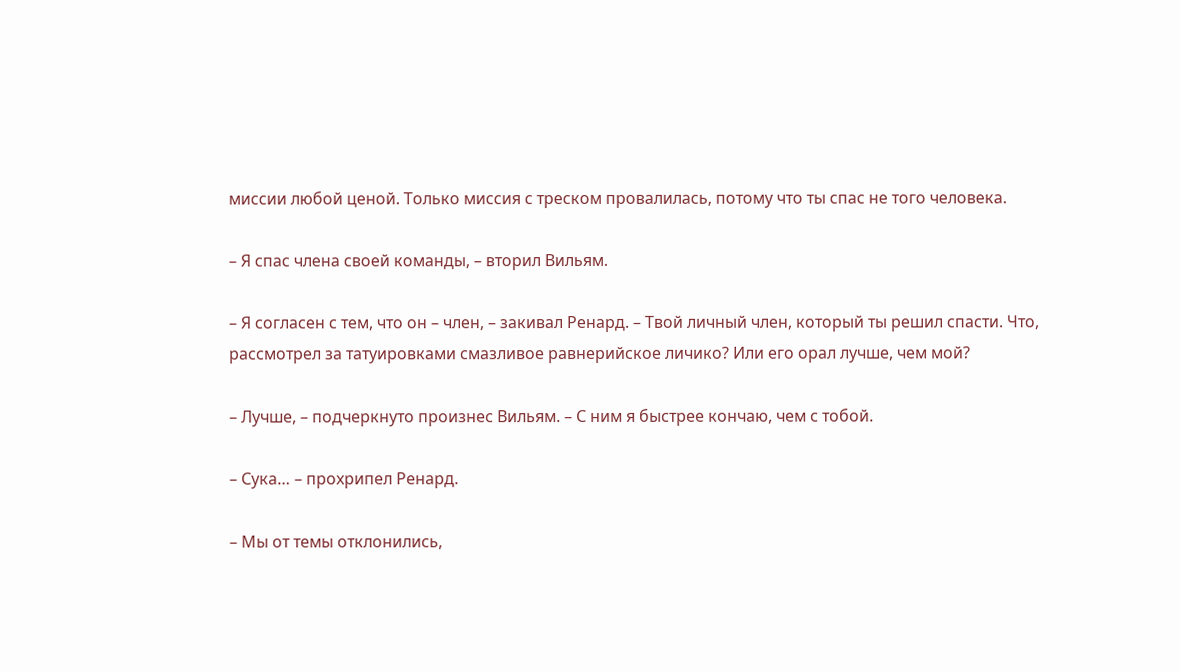миссии любой ценой. Только миссия с треском провалилась, потому что ты спас не того человека.

– Я спас члена своей команды, – вторил Вильям.

– Я согласен с тем, что он – член, – закивал Ренард. – Твой личный член, который ты решил спасти. Что, рассмотрел за татуировками смазливое равнерийское личико? Или его орал лучше, чем мой?

– Лучше, – подчеркнуто произнес Вильям. – С ним я быстрее кончаю, чем с тобой.

– Сука… – прохрипел Ренард.

– Мы от темы отклонились,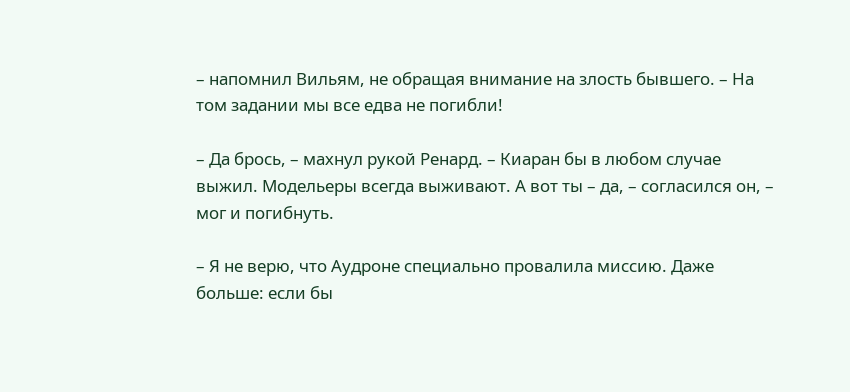– напомнил Вильям, не обращая внимание на злость бывшего. – На том задании мы все едва не погибли!

– Да брось, – махнул рукой Ренард. – Киаран бы в любом случае выжил. Модельеры всегда выживают. А вот ты – да, – согласился он, – мог и погибнуть.

– Я не верю, что Аудроне специально провалила миссию. Даже больше: если бы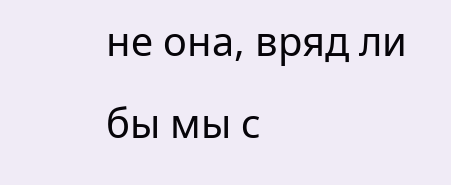не она, вряд ли бы мы с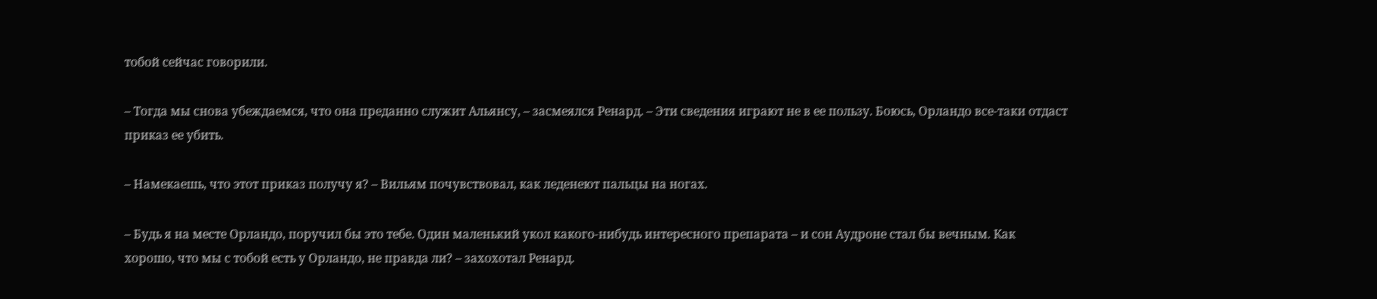тобой сейчас говорили.

– Тогда мы снова убеждаемся, что она преданно служит Альянсу, – засмеялся Ренард. – Эти сведения играют не в ее пользу. Боюсь, Орландо все-таки отдаст приказ ее убить.

– Намекаешь, что этот приказ получу я? – Вильям почувствовал, как леденеют пальцы на ногах.

– Будь я на месте Орландо, поручил бы это тебе. Один маленький укол какого-нибудь интересного препарата – и сон Аудроне стал бы вечным. Как хорошо, что мы с тобой есть у Орландо, не правда ли? – захохотал Ренард.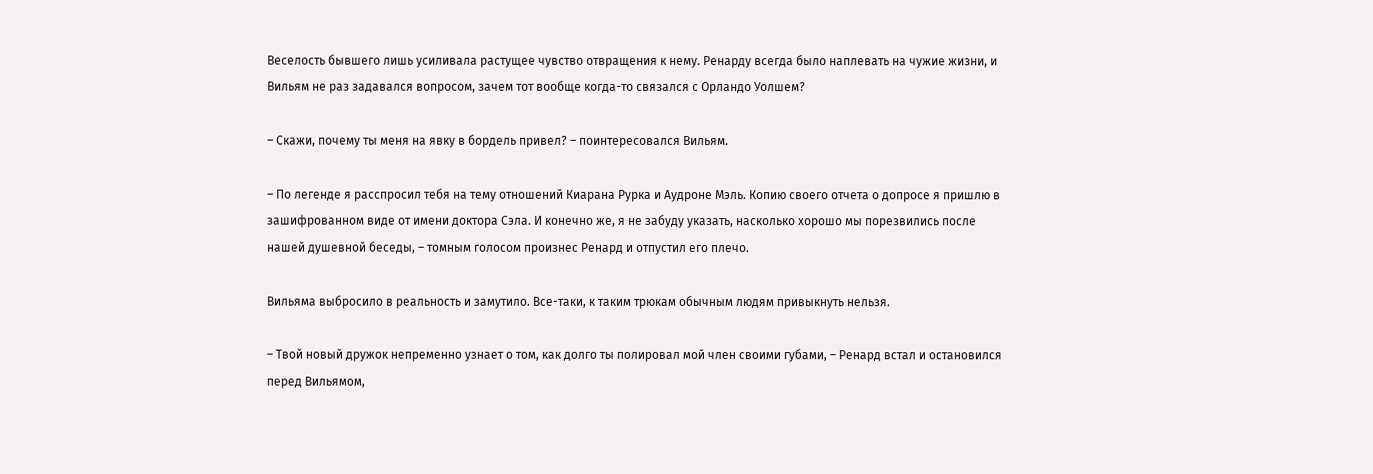Веселость бывшего лишь усиливала растущее чувство отвращения к нему. Ренарду всегда было наплевать на чужие жизни, и Вильям не раз задавался вопросом, зачем тот вообще когда-то связался с Орландо Уолшем?

– Скажи, почему ты меня на явку в бордель привел? – поинтересовался Вильям.

– По легенде я расспросил тебя на тему отношений Киарана Рурка и Аудроне Мэль. Копию своего отчета о допросе я пришлю в зашифрованном виде от имени доктора Сэла. И конечно же, я не забуду указать, насколько хорошо мы порезвились после нашей душевной беседы, – томным голосом произнес Ренард и отпустил его плечо.

Вильяма выбросило в реальность и замутило. Все-таки, к таким трюкам обычным людям привыкнуть нельзя.

– Твой новый дружок непременно узнает о том, как долго ты полировал мой член своими губами, – Ренард встал и остановился перед Вильямом,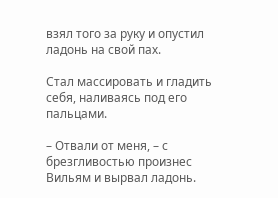взял того за руку и опустил ладонь на свой пах.

Стал массировать и гладить себя, наливаясь под его пальцами.

– Отвали от меня, – с брезгливостью произнес Вильям и вырвал ладонь.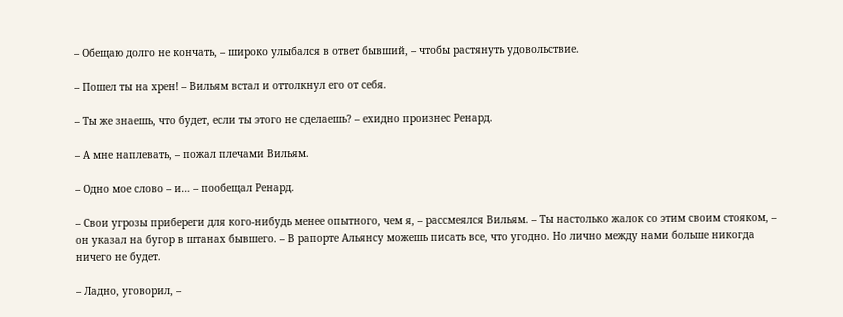– Обещаю долго не кончать, – широко улыбался в ответ бывший, – чтобы растянуть удовольствие.

– Пошел ты на хрен! – Вильям встал и оттолкнул его от себя.

– Ты же знаешь, что будет, если ты этого не сделаешь? – ехидно произнес Ренард.

– А мне наплевать, – пожал плечами Вильям.

– Одно мое слово – и… – пообещал Ренард.

– Свои угрозы прибереги для кого-нибудь менее опытного, чем я, – рассмеялся Вильям. – Ты настолько жалок со этим своим стояком, – он указал на бугор в штанах бывшего. – В рапорте Альянсу можешь писать все, что угодно. Но лично между нами больше никогда ничего не будет.

– Ладно, уговорил, –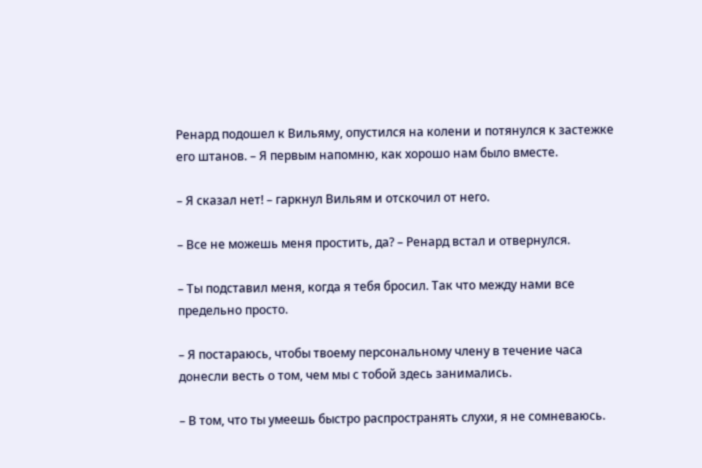Ренард подошел к Вильяму, опустился на колени и потянулся к застежке его штанов. – Я первым напомню, как хорошо нам было вместе.

– Я сказал нет! – гаркнул Вильям и отскочил от него.

– Все не можешь меня простить, да? – Ренард встал и отвернулся.

– Ты подставил меня, когда я тебя бросил. Так что между нами все предельно просто.

– Я постараюсь, чтобы твоему персональному члену в течение часа донесли весть о том, чем мы с тобой здесь занимались.

– В том, что ты умеешь быстро распространять слухи, я не сомневаюсь.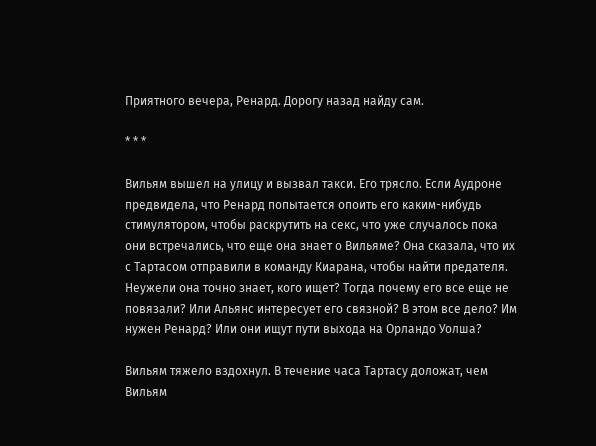Приятного вечера, Ренард. Дорогу назад найду сам.

* * *

Вильям вышел на улицу и вызвал такси. Его трясло. Если Аудроне предвидела, что Ренард попытается опоить его каким-нибудь стимулятором, чтобы раскрутить на секс, что уже случалось пока они встречались, что еще она знает о Вильяме? Она сказала, что их с Тартасом отправили в команду Киарана, чтобы найти предателя. Неужели она точно знает, кого ищет? Тогда почему его все еще не повязали? Или Альянс интересует его связной? В этом все дело? Им нужен Ренард? Или они ищут пути выхода на Орландо Уолша?

Вильям тяжело вздохнул. В течение часа Тартасу доложат, чем Вильям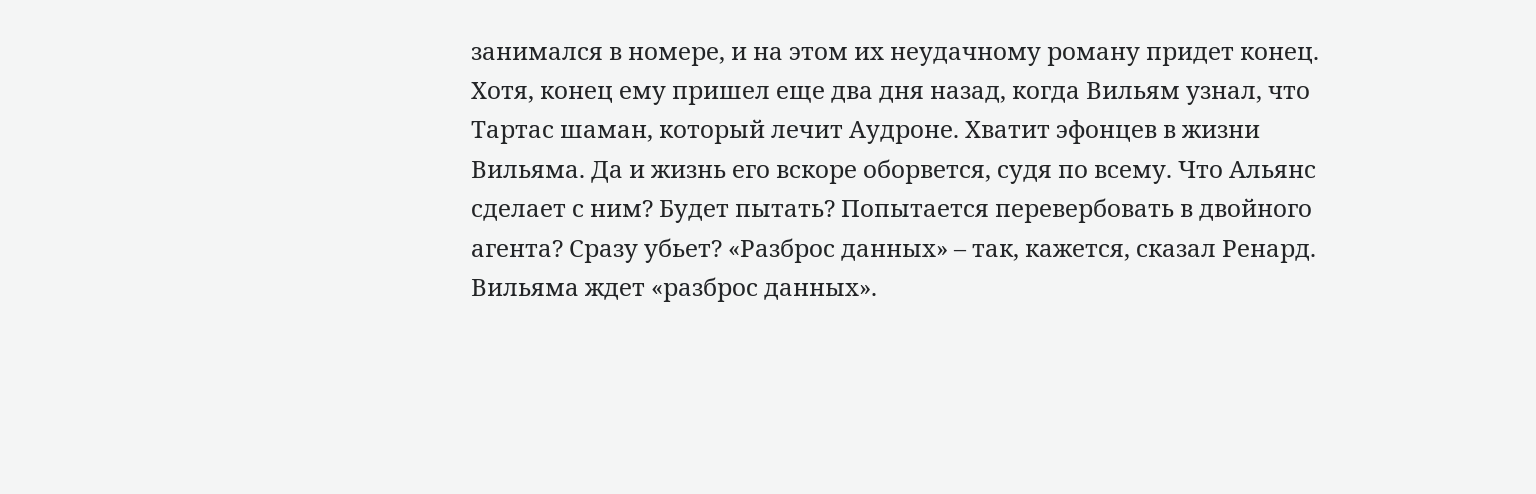занимался в номере, и на этом их неудачному роману придет конец. Хотя, конец ему пришел еще два дня назад, когда Вильям узнал, что Тартас шаман, который лечит Аудроне. Хватит эфонцев в жизни Вильяма. Да и жизнь его вскоре оборвется, судя по всему. Что Альянс сделает с ним? Будет пытать? Попытается перевербовать в двойного агента? Сразу убьет? «Разброс данных» – так, кажется, сказал Ренард. Вильяма ждет «разброс данных».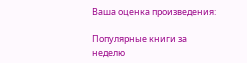Ваша оценка произведения:

Популярные книги за неделю